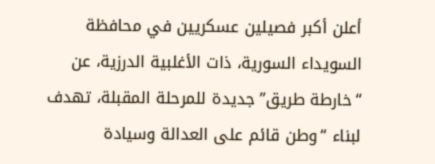أعلن أكبر فصيلين عسكريين في محافظة السويداء السورية، ذات الأغلبية الدرزية، عن “خارطة طريق” جديدة للمرحلة المقبلة، تهدف لبناء “وطن قائم على العدالة وسيادة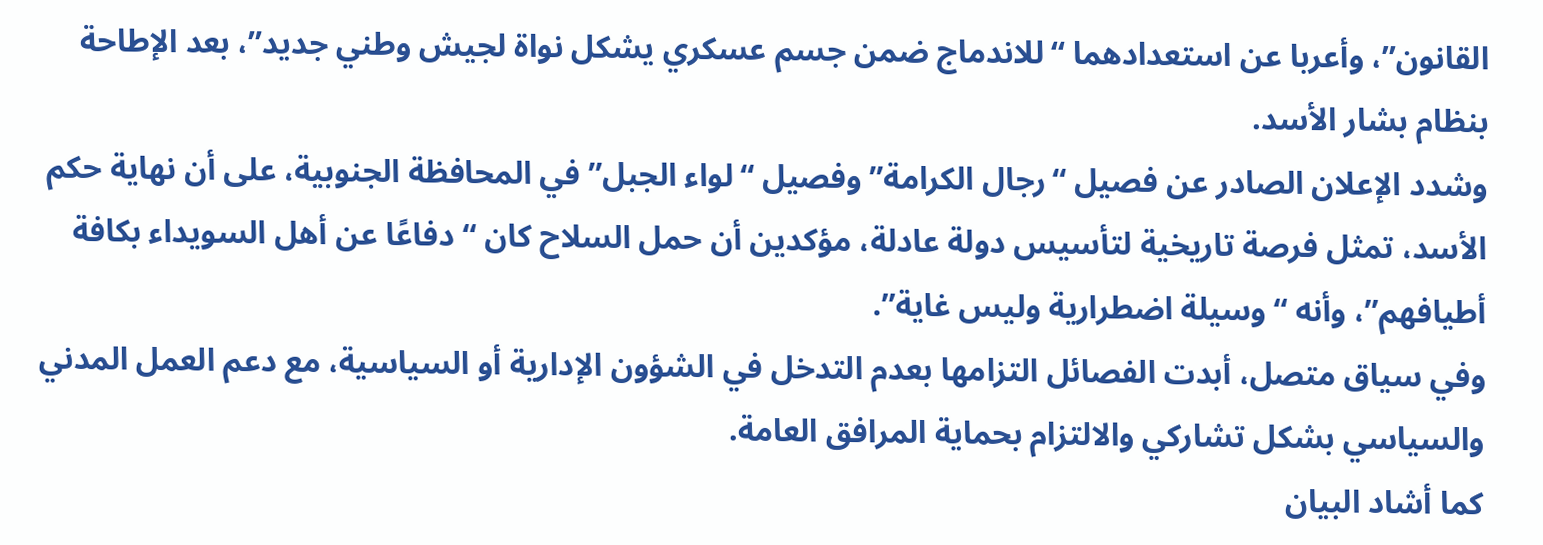القانون”، وأعربا عن استعدادهما “للاندماج ضمن جسم عسكري يشكل نواة لجيش وطني جديد”، بعد الإطاحة بنظام بشار الأسد.
وشدد الإعلان الصادر عن فصيل “رجال الكرامة” وفصيل “لواء الجبل” في المحافظة الجنوبية، على أن نهاية حكم الأسد، تمثل فرصة تاريخية لتأسيس دولة عادلة، مؤكدين أن حمل السلاح كان “دفاعًا عن أهل السويداء بكافة أطيافهم”، وأنه “وسيلة اضطرارية وليس غاية”.
وفي سياق متصل، أبدت الفصائل التزامها بعدم التدخل في الشؤون الإدارية أو السياسية، مع دعم العمل المدني والسياسي بشكل تشاركي والالتزام بحماية المرافق العامة.
كما أشاد البيان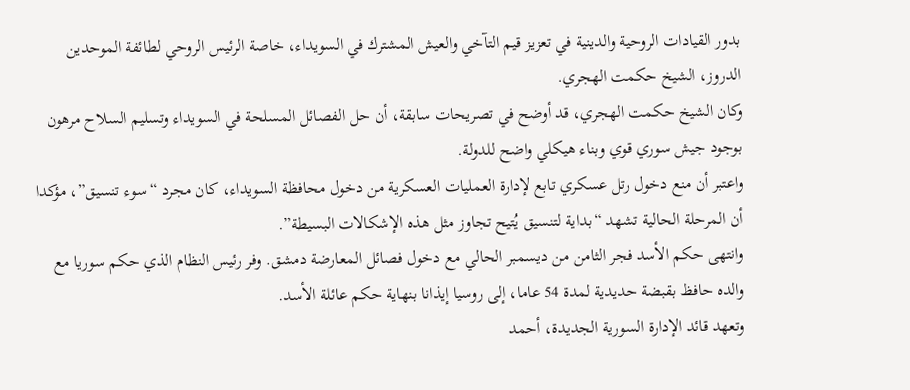بدور القيادات الروحية والدينية في تعزيز قيم التآخي والعيش المشترك في السويداء، خاصة الرئيس الروحي لطائفة الموحدين الدروز، الشيخ حكمت الهجري.
وكان الشيخ حكمت الهجري، قد أوضح في تصريحات سابقة، أن حل الفصائل المسلحة في السويداء وتسليم السلاح مرهون بوجود جيش سوري قوي وبناء هيكلي واضح للدولة.
واعتبر أن منع دخول رتل عسكري تابع لإدارة العمليات العسكرية من دخول محافظة السويداء، كان مجرد “سوء تنسيق”، مؤكدا أن المرحلة الحالية تشهد “بداية لتنسيق يُتيح تجاوز مثل هذه الإشكالات البسيطة”.
وانتهى حكم الأسد فجر الثامن من ديسمبر الحالي مع دخول فصائل المعارضة دمشق. وفر رئيس النظام الذي حكم سوريا مع والده حافظ بقبضة حديدية لمدة 54 عاما، إلى روسيا إيذانا بنهاية حكم عائلة الأسد.
وتعهد قائد الإدارة السورية الجديدة، أحمد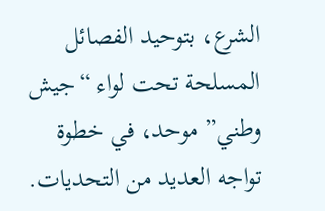الشرع، بتوحيد الفصائل المسلحة تحت لواء “جيش وطني” موحد، في خطوة تواجه العديد من التحديات.